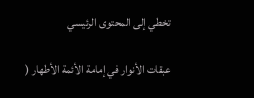تخطي إلى المحتوى الرئيسي

عبقات الأنوار في إمامة الأئمة الأطهار (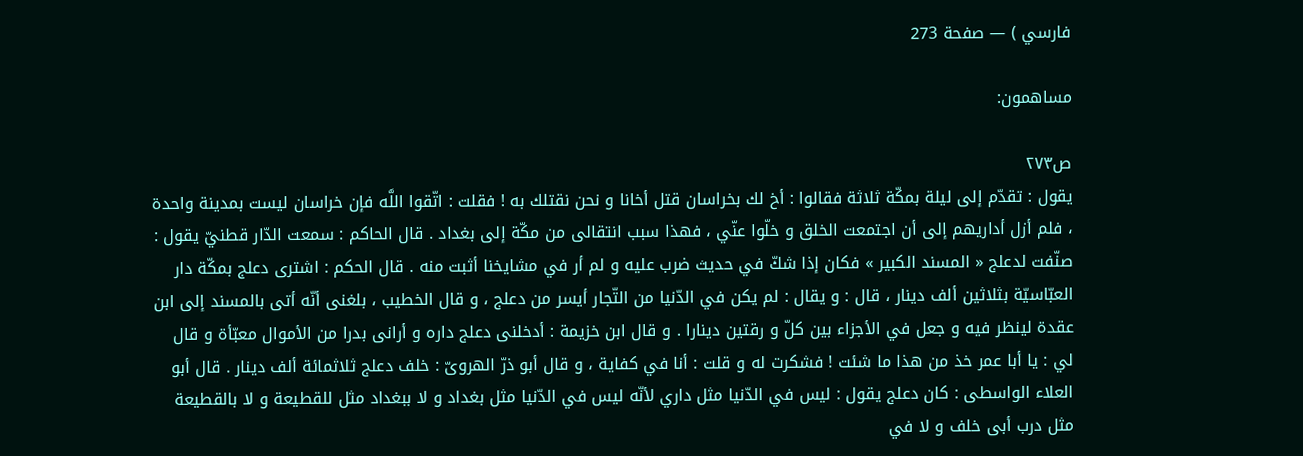فارسي ) — صفحة 273

مساهمون:

ص٢٧٣
يقول : تقدّم إلى ليلة بمكّة ثلاثة فقالوا : أخ لك بخراسان قتل أخانا و نحن نقتلك به ! فقلت : اتّقوا اللَّه فإن خراسان ليست بمدينة واحدة ، فلم أزل أداريهم إلى أن اجتمعت الخلق و خلّوا عنّي ، فهذا سبب انتقالى من مكّة إلى بغداد . قال الحاكم : سمعت الدّار قطنيّ يقول : صنّفت لدعلج « المسند الكبير » فكان إذا شكّ في حديث ضرب عليه و لم أر في مشايخنا أثبت منه . قال الحكم : اشترى دعلج بمكّة دار العبّاسيّة بثلاثين ألف دينار ، قال : و يقال : لم يكن في الدّنيا من التّجار أيسر من دعلج ، و قال الخطيب ، بلغنى أنّه أتى بالمسند إلى ابن عقدة لينظر فيه و جعل في الأجزاء بين كلّ و رقتين دينارا . و قال ابن خزيمة : أدخلنى دعلج داره و أرانى بدرا من الأموال معبّأة و قال لي : يا أبا عمر خذ من هذا ما شئت ! فشكرت له و قلت : أنا في كفاية ، و قال أبو ذرّ الهروىّ : خلف دعلج ثلاثمائة ألف دينار . قال أبو العلاء الواسطى : كان دعلج يقول : ليس في الدّنيا مثل داري لأنّه ليس في الدّنيا مثل بغداد و لا ببغداد مثل للقطيعة و لا بالقطيعة مثل درب أبى خلف و لا في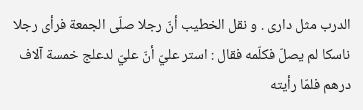الدرب مثل دارى . و نقل الخطيب أنّ رجلا صلّى الجمعة فرأى رجلا ناسكا لم يصلّ فكلّمه فقال : استر عليّ أنّ عليّ لدعلج خمسة آلاف درهم فلمّا رأيته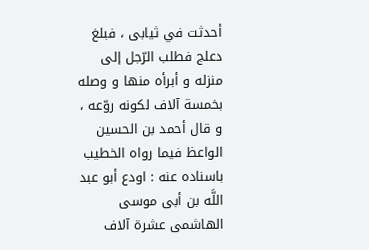أحدثت في ثيابى ، فبلغ دعلج فطلب الرّجل إلى منزله و أبرأه منها و وصله بخمسة آلاف لكونه روّعه ، و قال أحمد بن الحسين الواعظ فيما رواه الخطيب باسناده عنه : اودع أبو عبد اللَّه بن أبى موسى الهاشمى عشرة آلاف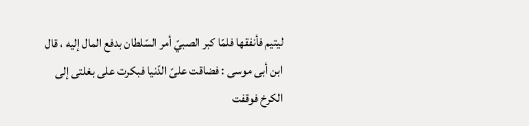ليتيم فأنفقها فلمّا كبر الصبيّ أمر السّلطان بدفع المال إليه ، قال ابن أبى موسى : فضاقت علىّ الدّنيا فبكرت على بغلتى إلى الكرخ فوقفت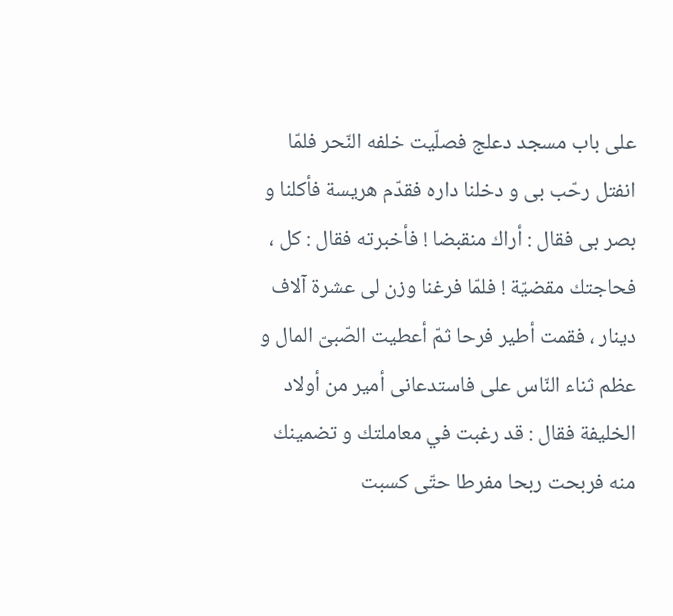على باب مسجد دعلج فصلّيت خلفه النّحر فلمّا انفتل رحّب بى و دخلنا داره فقدّم هريسة فأكلنا و بصر بى فقال : أراك منقبضا ! فأخبرته فقال : كل ، فحاجتك مقضيّة ! فلمّا فرغنا وزن لى عشرة آلاف دينار ، فقمت أطير فرحا ثمّ أعطيت الصّبىّ المال و عظم ثناء النّاس على فاستدعانى أمير من أولاد الخليفة فقال : قد رغبت في معاملتك و تضمينك منه فربحت ربحا مفرطا حتّى كسبت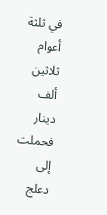في ثلثة أعوام ثلاثين ألف دينار فحملت إلى دعلج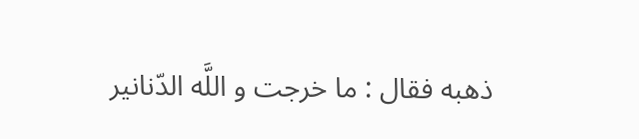ذهبه فقال : ما خرجت و اللَّه الدّنانير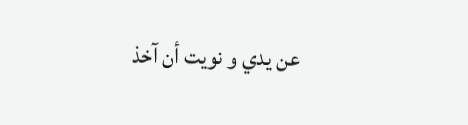عن يدي و نويت أن آخذ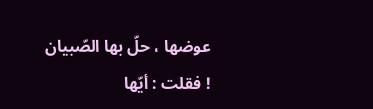عوضها ، حلّ بها الصّبيان ! فقلت : أيّها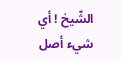الشّيخ ! أي شيء أصل